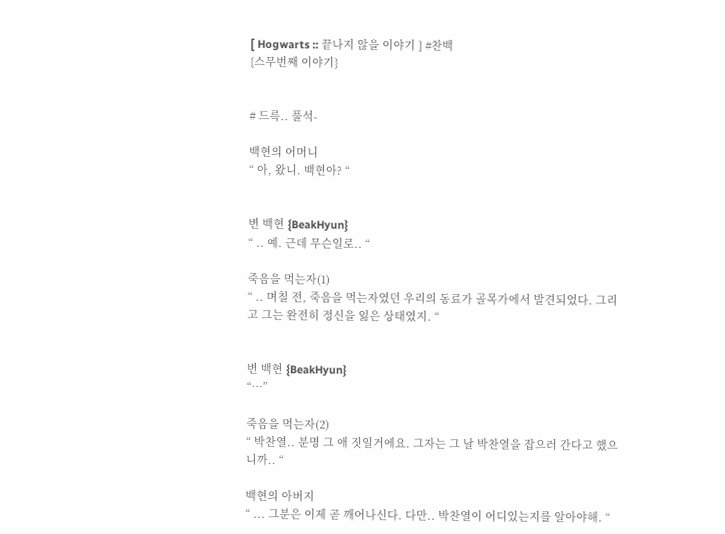[ Hogwarts :: 끝나지 않을 이야기 ] #찬백
{스무번째 이야기}


# 드륵.. 풀석-

백현의 어머니
“ 아, 왔니. 백현아? “


변 백현 {BeakHyun}
“ .. 예. 근데 무슨일로.. “

죽음을 먹는자(1)
“ .. 며칠 전, 죽음을 먹는자였던 우리의 동료가 골목가에서 발견되었다. 그리고 그는 완전히 정신을 잃은 상태였지. “


변 백현 {BeakHyun}
“…”

죽음을 먹는자(2)
“ 박찬열.. 분명 그 애 짓일거에요. 그자는 그 날 박찬열을 잡으러 간다고 했으니까.. “

백현의 아버지
“ ... 그분은 이제 곧 깨어나신다. 다만.. 박찬열이 어디있는지를 알아야해. “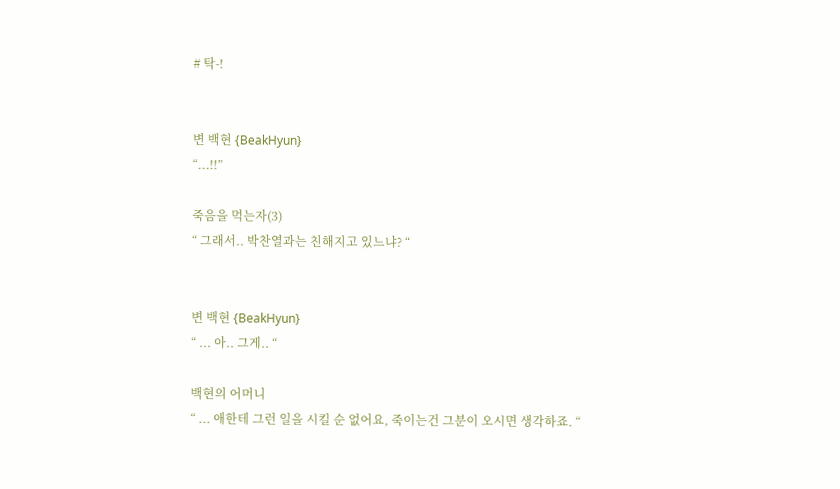# 탁-!


변 백현 {BeakHyun}
“...!!”

죽음을 먹는자(3)
“ 그래서.. 박찬열과는 친해지고 있느냐? “


변 백현 {BeakHyun}
“ ... 아.. 그게.. “

백현의 어머니
“ ... 애한테 그런 일을 시킬 순 없어요, 죽이는건 그분이 오시면 생각하죠. “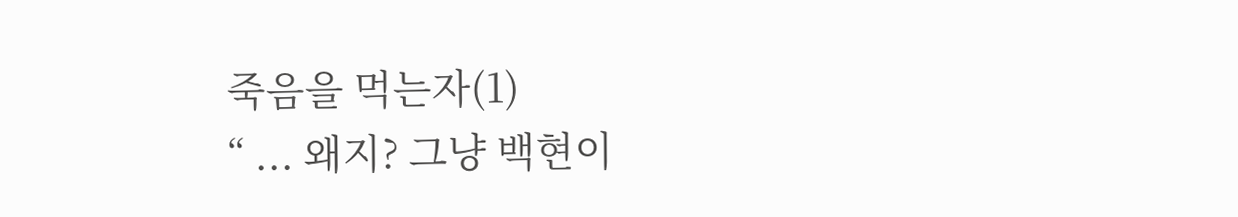죽음을 먹는자(1)
“ ... 왜지? 그냥 백현이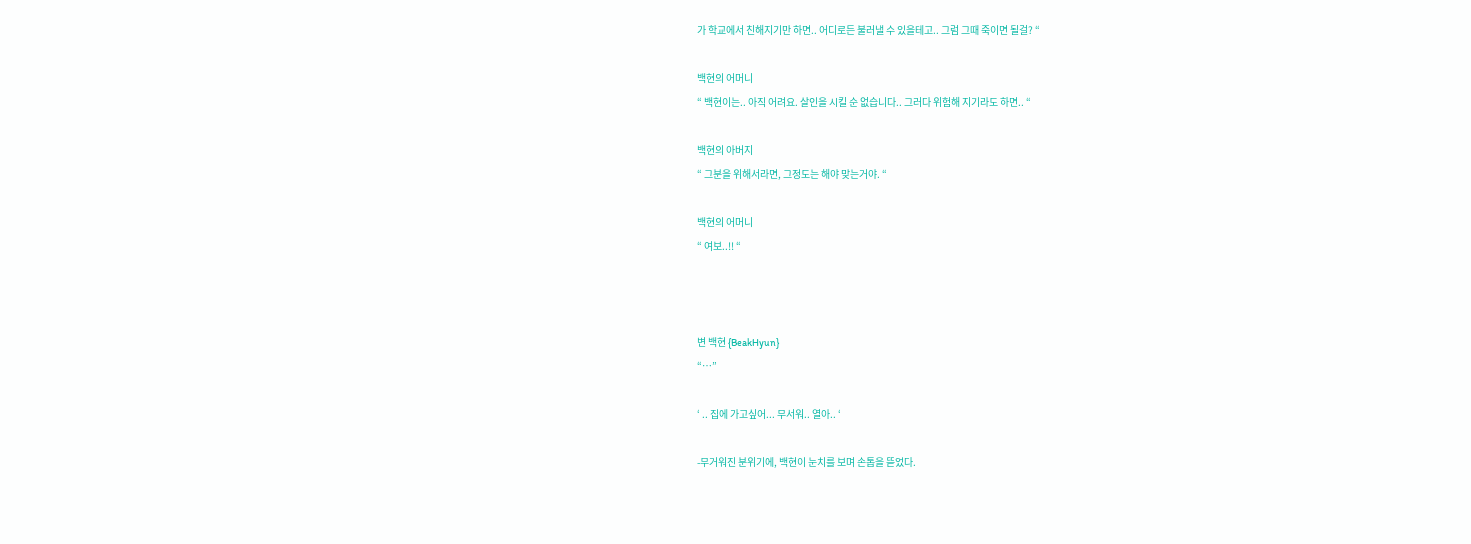가 학교에서 친해지기만 하면.. 어디로든 불러낼 수 있을테고.. 그럼 그때 죽이면 될걸? “

백현의 어머니
“ 백현이는.. 아직 어려요. 살인을 시킬 순 없습니다.. 그러다 위험해 지기라도 하면.. “

백현의 아버지
“ 그분을 위해서라면, 그정도는 해야 맞는거야. “

백현의 어머니
“ 여보..!! “



변 백현 {BeakHyun}
“…”

‘ .. 집에 가고싶어... 무서워.. 열아.. ‘

-무거워진 분위기에, 백현이 눈치를 보며 손톱을 뜯었다.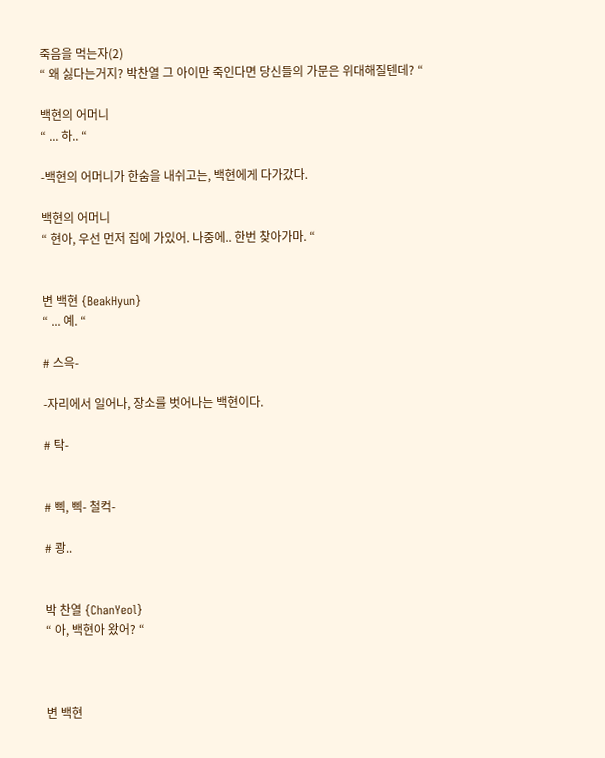죽음을 먹는자(2)
“ 왜 싫다는거지? 박찬열 그 아이만 죽인다면 당신들의 가문은 위대해질텐데? “

백현의 어머니
“ ... 하.. “

-백현의 어머니가 한숨을 내쉬고는, 백현에게 다가갔다.

백현의 어머니
“ 현아, 우선 먼저 집에 가있어. 나중에.. 한번 찾아가마. “


변 백현 {BeakHyun}
“ ... 예. “

# 스윽-

-자리에서 일어나, 장소를 벗어나는 백현이다.

# 탁-


# 삑, 삑- 철컥-

# 쾅..


박 찬열 {ChanYeol}
“ 아, 백현아 왔어? “



변 백현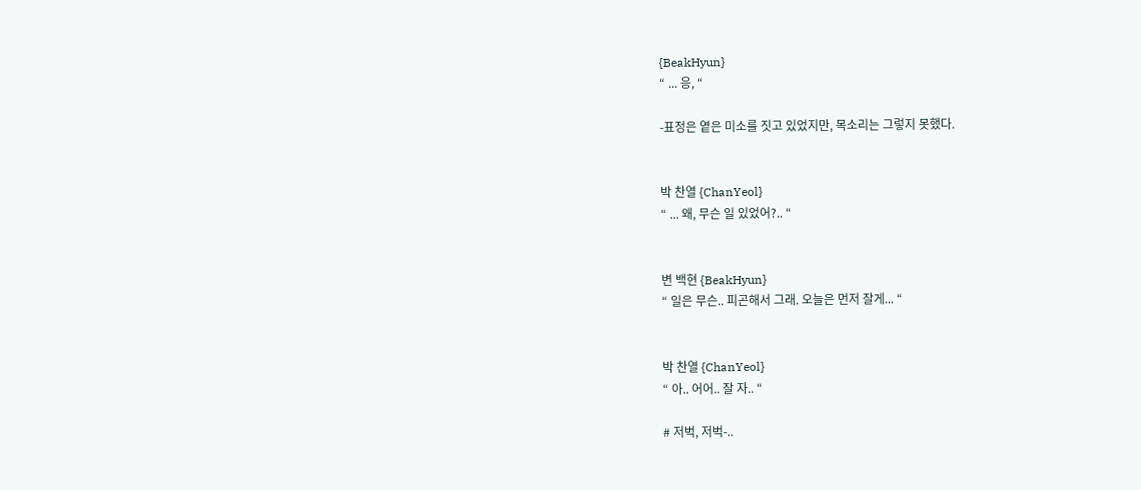{BeakHyun}
“ ... 응, “

-표정은 옅은 미소를 짓고 있었지만, 목소리는 그렇지 못했다.


박 찬열 {ChanYeol}
“ ... 왜, 무슨 일 있었어?.. “


변 백현 {BeakHyun}
“ 일은 무슨.. 피곤해서 그래. 오늘은 먼저 잘게... “


박 찬열 {ChanYeol}
“ 아.. 어어.. 잘 자.. “

# 저벅, 저벅-..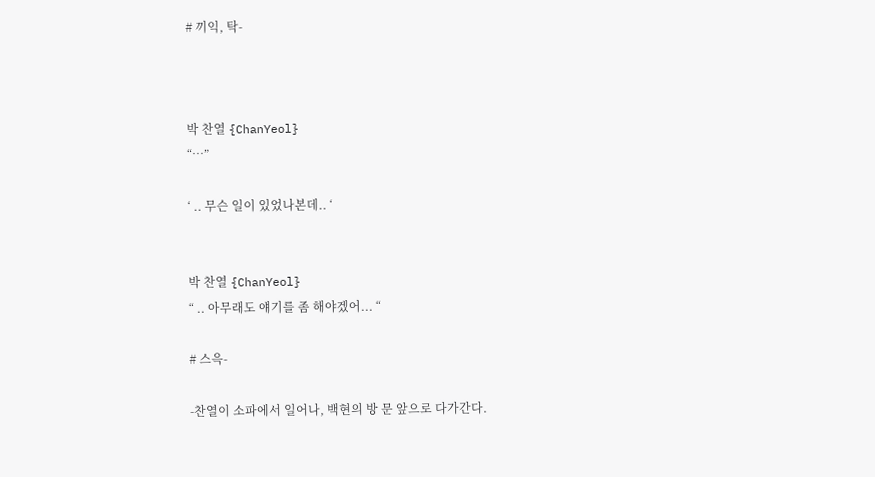# 끼익, 탁-



박 찬열 {ChanYeol}
“…”

‘ .. 무슨 일이 있었나본데.. ‘


박 찬열 {ChanYeol}
“ .. 아무래도 얘기를 좀 해야겠어... “

# 스윽-

-찬열이 소파에서 일어나, 백현의 방 문 앞으로 다가간다.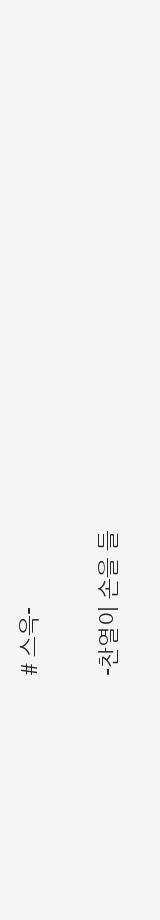# 스윽-

-찬열이 손을 들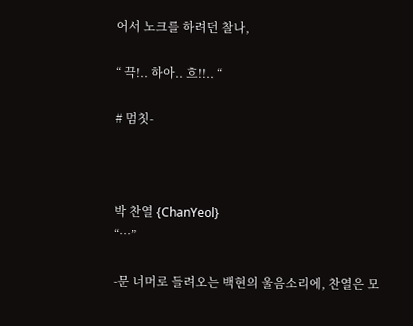어서 노크를 하려던 찰나,

“ 끅!.. 하아.. 흐!!.. “

# 멈칫-



박 찬열 {ChanYeol}
“…”

-문 너머로 들려오는 백현의 울음소리에, 찬열은 모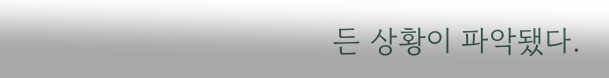든 상황이 파악됐다.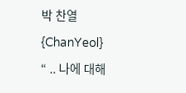박 찬열 {ChanYeol}
“ .. 나에 대해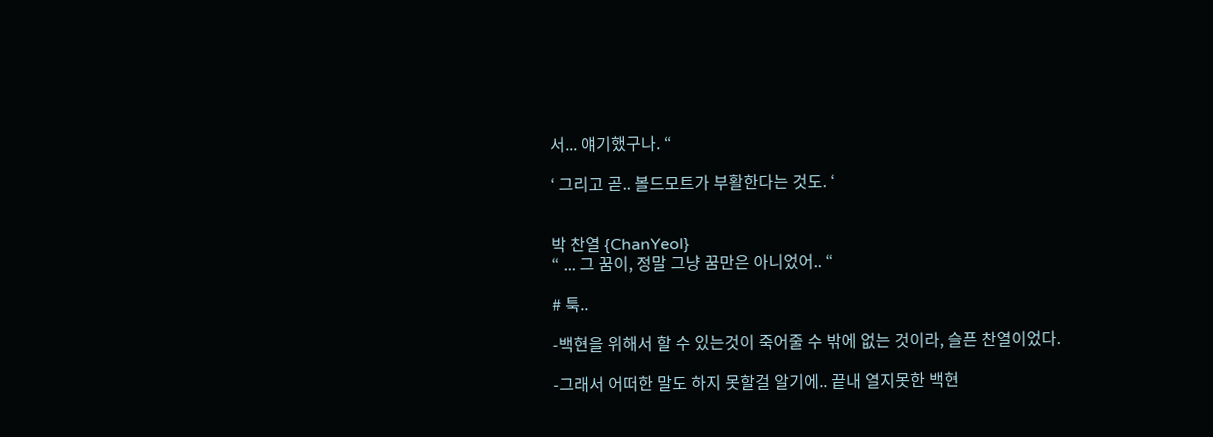서... 얘기했구나. “

‘ 그리고 곧.. 볼드모트가 부활한다는 것도. ‘


박 찬열 {ChanYeol}
“ ... 그 꿈이, 정말 그냥 꿈만은 아니었어.. “

# 툭..

-백현을 위해서 할 수 있는것이 죽어줄 수 밖에 없는 것이라, 슬픈 찬열이었다.

-그래서 어떠한 말도 하지 못할걸 알기에.. 끝내 열지못한 백현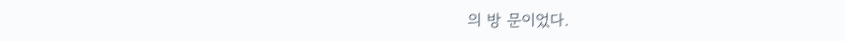의 방 문이었다.